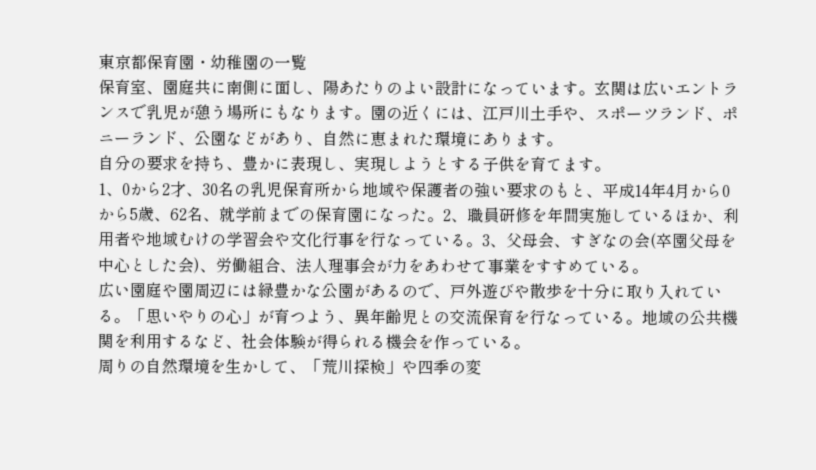東京都保育園・幼稚園の一覧
保育室、園庭共に南側に面し、陽あたりのよい設計になっています。玄関は広いエントランスで乳児が憩う場所にもなります。園の近くには、江戸川土手や、スポーツランド、ポニーランド、公園などがあり、自然に恵まれた環境にあります。
自分の要求を持ち、豊かに表現し、実現しようとする子供を育てます。
1、0から2才、30名の乳児保育所から地域や保護者の強い要求のもと、平成14年4月から0から5歳、62名、就学前までの保育園になった。2、職員研修を年間実施しているほか、利用者や地域むけの学習会や文化行事を行なっている。3、父母会、すぎなの会(卒園父母を中心とした会)、労働組合、法人理事会が力をあわせて事業をすすめている。
広い園庭や園周辺には緑豊かな公園があるので、戸外遊びや散歩を十分に取り入れている。「思いやりの心」が育つよう、異年齢児との交流保育を行なっている。地域の公共機関を利用するなど、社会体験が得られる機会を作っている。
周りの自然環境を生かして、「荒川探検」や四季の変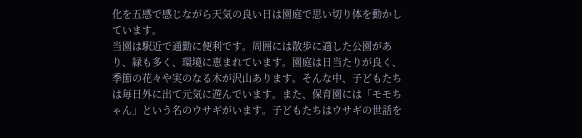化を五感で感じながら天気の良い日は園庭で思い切り体を動かしています。
当園は駅近で通勤に便利です。周囲には散歩に適した公園があり、緑も多く、環境に恵まれています。園庭は日当たりが良く、季節の花々や実のなる木が沢山あります。そんな中、子どもたちは毎日外に出て元気に遊んでいます。また、保育園には「モモちゃん」という名のウサギがいます。子どもたちはウサギの世話を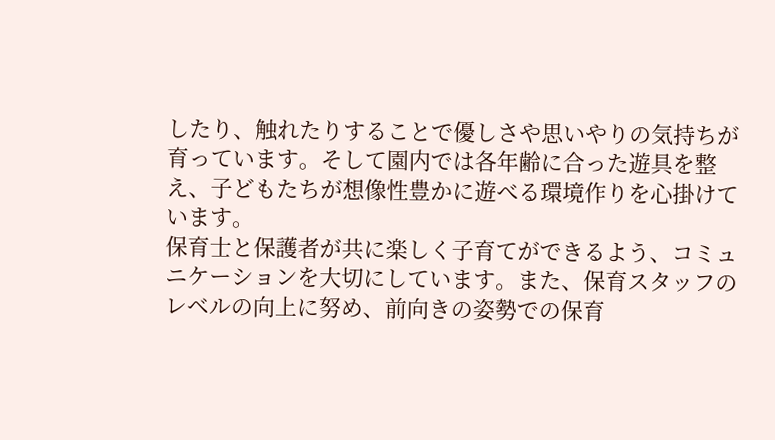したり、触れたりすることで優しさや思いやりの気持ちが育っています。そして園内では各年齢に合った遊具を整え、子どもたちが想像性豊かに遊べる環境作りを心掛けています。
保育士と保護者が共に楽しく子育てができるよう、コミュニケーションを大切にしています。また、保育スタッフのレベルの向上に努め、前向きの姿勢での保育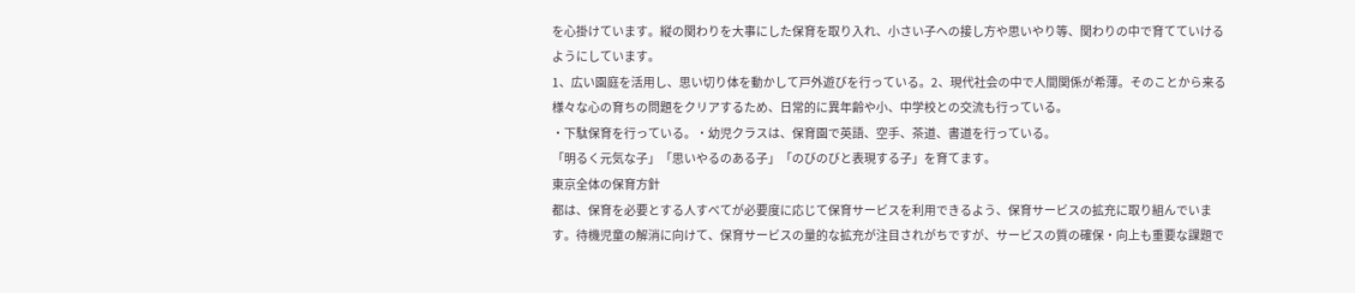を心掛けています。縦の関わりを大事にした保育を取り入れ、小さい子への接し方や思いやり等、関わりの中で育てていけるようにしています。
1、広い園庭を活用し、思い切り体を動かして戸外遊びを行っている。2、現代社会の中で人間関係が希薄。そのことから来る様々な心の育ちの問題をクリアするため、日常的に異年齢や小、中学校との交流も行っている。
・下駄保育を行っている。・幼児クラスは、保育園で英語、空手、茶道、書道を行っている。
「明るく元気な子」「思いやるのある子」「のびのびと表現する子」を育てます。
東京全体の保育方針
都は、保育を必要とする人すべてが必要度に応じて保育サービスを利用できるよう、保育サービスの拡充に取り組んでいます。待機児童の解消に向けて、保育サービスの量的な拡充が注目されがちですが、サービスの質の確保・向上も重要な課題で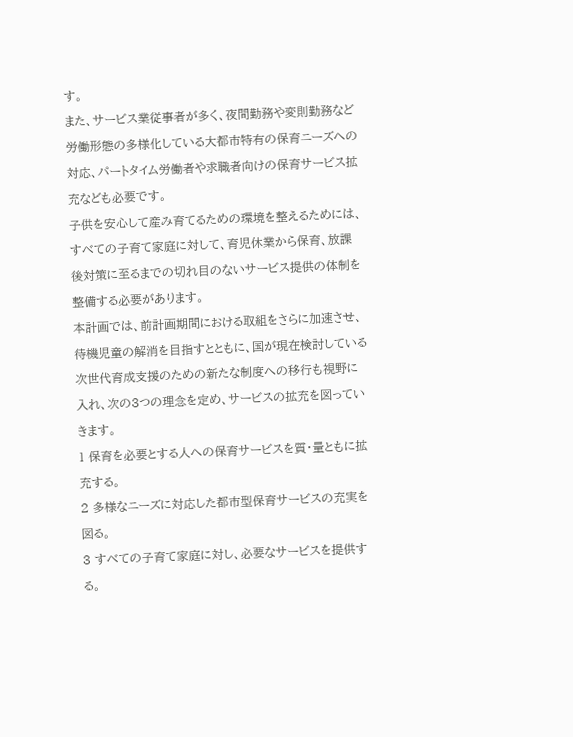す。
また、サービス業従事者が多く、夜間勤務や変則勤務など労働形態の多様化している大都市特有の保育ニーズへの対応、パートタイム労働者や求職者向けの保育サービス拡充なども必要です。
子供を安心して産み育てるための環境を整えるためには、すべての子育て家庭に対して、育児休業から保育、放課後対策に至るまでの切れ目のないサービス提供の体制を整備する必要があります。
本計画では、前計画期間における取組をさらに加速させ、待機児童の解消を目指すとともに、国が現在検討している次世代育成支援のための新たな制度への移行も視野に入れ、次の3つの理念を定め、サービスの拡充を図っていきます。
1 保育を必要とする人への保育サービスを質・量ともに拡充する。
2 多様なニーズに対応した都市型保育サービスの充実を図る。
3 すべての子育て家庭に対し、必要なサービスを提供する。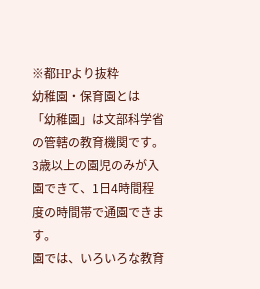※都HPより抜粋
幼稚園・保育園とは
「幼稚園」は文部科学省の管轄の教育機関です。3歳以上の園児のみが入園できて、1日4時間程度の時間帯で通園できます。
園では、いろいろな教育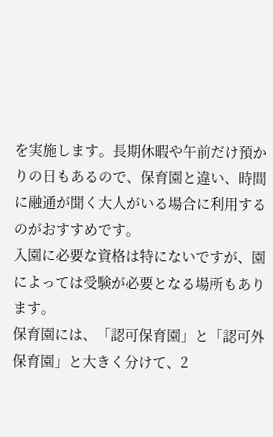を実施します。長期休暇や午前だけ預かりの日もあるので、保育園と違い、時間に融通が聞く大人がいる場合に利用するのがおすすめです。
入園に必要な資格は特にないですが、園によっては受験が必要となる場所もあります。
保育園には、「認可保育園」と「認可外保育園」と大きく分けて、2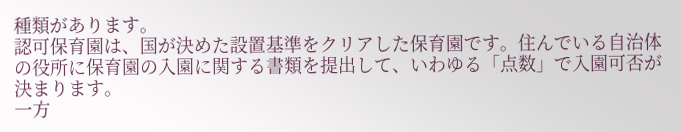種類があります。
認可保育園は、国が決めた設置基準をクリアした保育園です。住んでいる自治体の役所に保育園の入園に関する書類を提出して、いわゆる「点数」で入園可否が決まります。
一方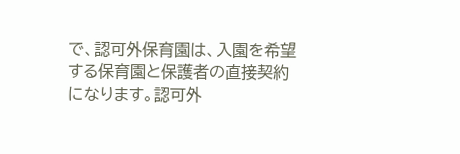で、認可外保育園は、入園を希望する保育園と保護者の直接契約になります。認可外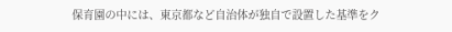保育園の中には、東京都など自治体が独自で設置した基準をク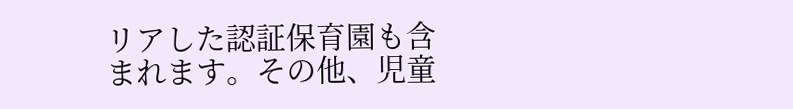リアした認証保育園も含まれます。その他、児童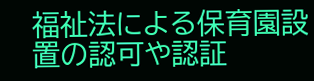福祉法による保育園設置の認可や認証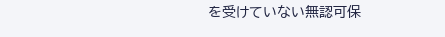を受けていない無認可保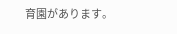育園があります。